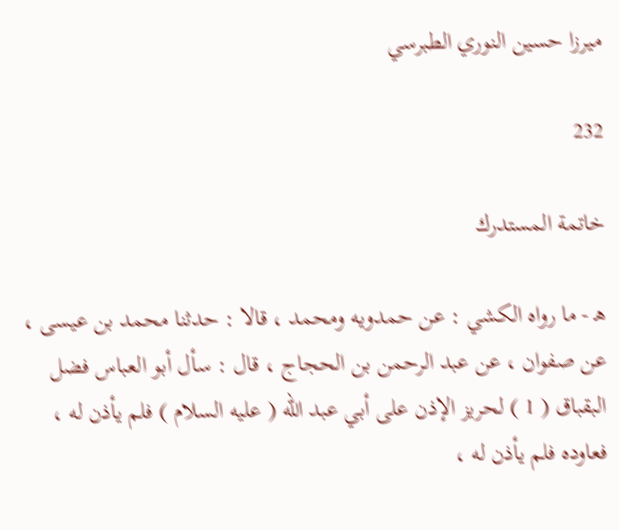ميرزا حسين النوري الطبرسي

232

خاتمة المستدرك

ه‍ - ما رواه الكشي : عن حمدويه ومحمد ، قالا : حدثنا محمد بن عيسى ، عن صفوان ، عن عبد الرحمن بن الحجاج ، قال : سأل أبو العباس فضل البقباق ( 1 ) لحريز الإذن على أبي عبد الله ( عليه السلام ) فلم يأذن له ، فعاوده فلم يأذن له ،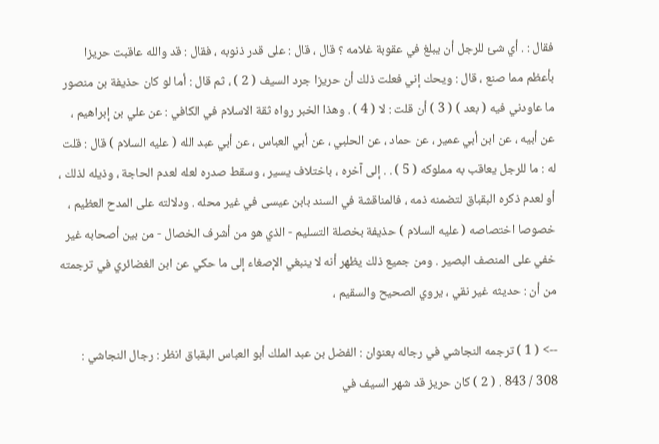فقال : . أي شئ للرجل أن يبلغ في عقوبة غلامه ؟ قال ، قال : على قدر ذنوبه ، فقال : قد والله عاقبت حريزا بأعظم مما صنع ، قال : ويحك إني فعلت ذلك أن حريزا جرد السيف ( 2 ) ، ثم قال : أما لو كان حذيفة بن منصور ما عاودني فيه ( بعد ) ( 3 ) أن قلت : لا ( 4 ) . وهذا الخبر رواه ثقة الاسلام في الكافي : عن علي بن إبراهيم ، عن أبيه ، عن ابن أبي عمير ، عن حماد ، عن الحلبي ، عن أبي العباس ، عن أبي عبد الله ( عليه السلام ) قال : قلت له : ما للرجل يعاقب به مملوكه ( 5 ) . . إلى آخره ، باختلاف يسير ، وسقط صدره لعله لعدم الحاجة ، وذيله لذلك ، أو لعدم ذكره البقباق لتضمنه ذمه ، فالمناقشة في السند بابن عيسى في غير محله . ودلالته على المدح العظيم ، خصوصا اختصاصه ( عليه السلام ) حذيفة بخصلة التسليم - الذي هو من أشرف الخصال - من بين أصحابه غير خفي على المنصف البصير . ومن جميع ذلك يظهر أنه لا ينبغي الإصغاء إلى ما حكي عن ابن الغضائري في ترجمته من أن : حديثه غير نقي ، يروي الصحيح والسقيم ،

--> ( 1 ) ترجمه النجاشي في رجاله بعنوان : الفضل بن عبد الملك أبو العباس البقباق انظر : رجال النجاشي : 308 / 843 . ( 2 ) كان حريز قد شهر السيف في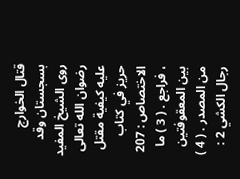قتال الخوارج بسجستان وقد روى الشيخ المفيد رضوان الله تعالى عليه كيفية مقتل حريز في كتاب الاختصاص : 207 ، فراجع . ( 3 ) ما بين المعقوفتين من المصدر . ( 4 ) رجال الكشي 2 :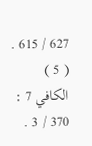627 / 615 . ( 5 ) الكافي 7 : 370 / 3 .